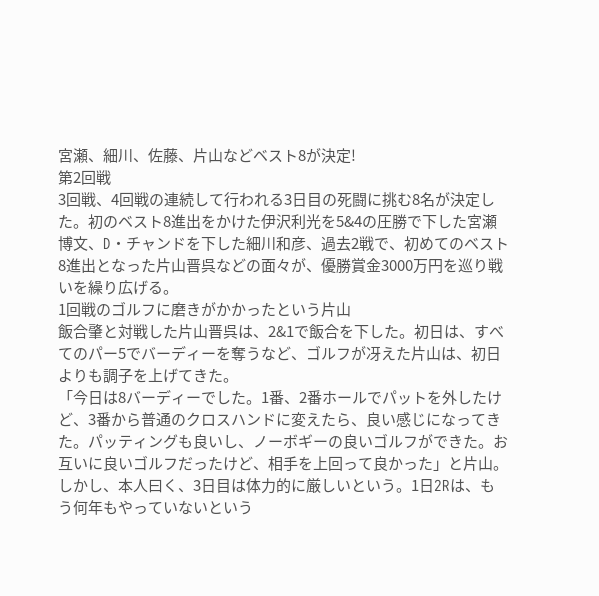宮瀬、細川、佐藤、片山などベスト8が決定!
第2回戦
3回戦、4回戦の連続して行われる3日目の死闘に挑む8名が決定した。初のベスト8進出をかけた伊沢利光を5&4の圧勝で下した宮瀬博文、D・チャンドを下した細川和彦、過去2戦で、初めてのベスト8進出となった片山晋呉などの面々が、優勝賞金3000万円を巡り戦いを繰り広げる。
1回戦のゴルフに磨きがかかったという片山
飯合肇と対戦した片山晋呉は、2&1で飯合を下した。初日は、すべてのパー5でバーディーを奪うなど、ゴルフが冴えた片山は、初日よりも調子を上げてきた。
「今日は8バーディーでした。1番、2番ホールでパットを外したけど、3番から普通のクロスハンドに変えたら、良い感じになってきた。パッティングも良いし、ノーボギーの良いゴルフができた。お互いに良いゴルフだったけど、相手を上回って良かった」と片山。
しかし、本人曰く、3日目は体力的に厳しいという。1日2Rは、もう何年もやっていないという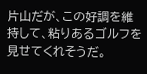片山だが、この好調を維持して、粘りあるゴルフを見せてくれそうだ。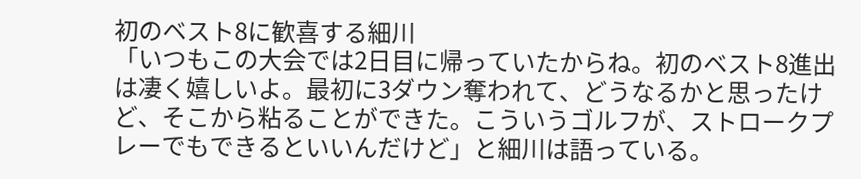初のベスト8に歓喜する細川
「いつもこの大会では2日目に帰っていたからね。初のベスト8進出は凄く嬉しいよ。最初に3ダウン奪われて、どうなるかと思ったけど、そこから粘ることができた。こういうゴルフが、ストロークプレーでもできるといいんだけど」と細川は語っている。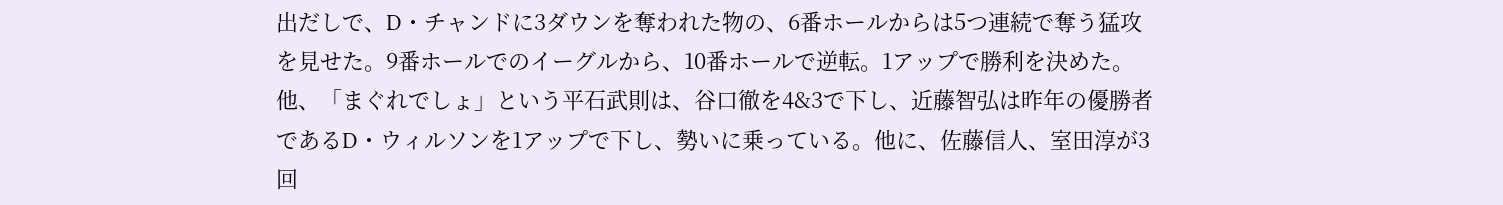出だしで、D・チャンドに3ダウンを奪われた物の、6番ホールからは5つ連続で奪う猛攻を見せた。9番ホールでのイーグルから、10番ホールで逆転。1アップで勝利を決めた。
他、「まぐれでしょ」という平石武則は、谷口徹を4&3で下し、近藤智弘は昨年の優勝者であるD・ウィルソンを1アップで下し、勢いに乗っている。他に、佐藤信人、室田淳が3回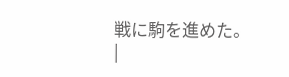戦に駒を進めた。
|